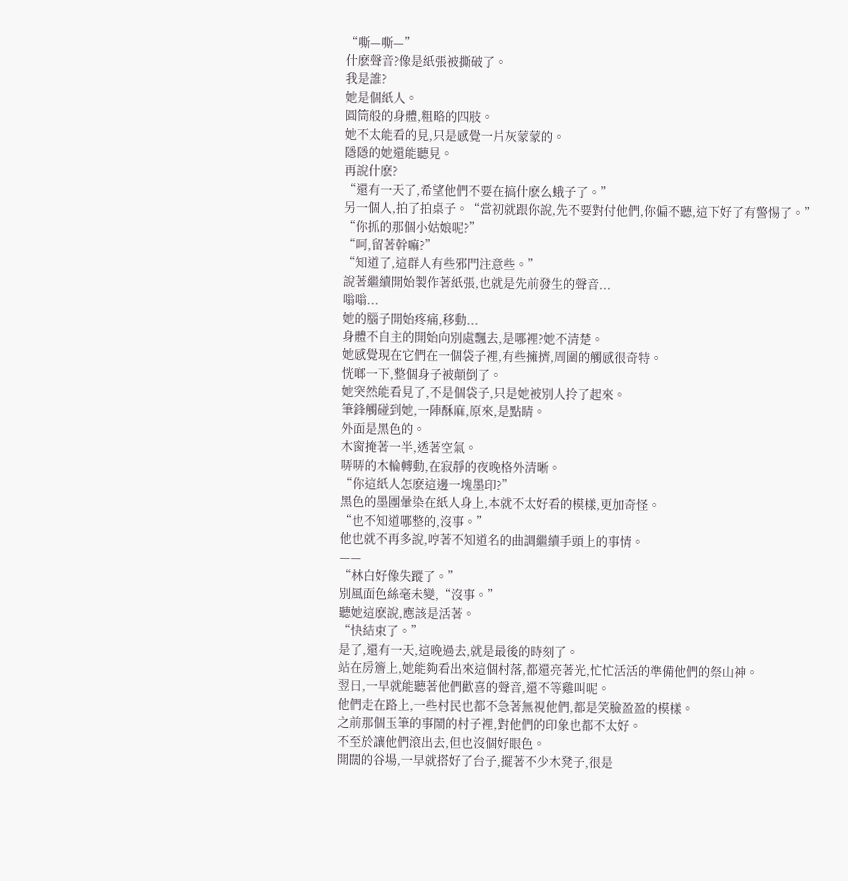“嘶—嘶—”
什麽聲音?像是紙張被撕破了。
我是誰?
她是個紙人。
圓筒般的身體,粗略的四肢。
她不太能看的見,只是感覺一片灰蒙蒙的。
隱隱的她還能聽見。
再說什麽?
“還有一天了,希望他們不要在搞什麽么蛾子了。”
另一個人,拍了拍桌子。“當初就跟你說,先不要對付他們,你偏不聽,這下好了有警惕了。”
“你抓的那個小姑娘呢?”
“呵,留著幹嘛?”
“知道了,這群人有些邪門注意些。”
說著繼續開始製作著紙張,也就是先前發生的聲音...
嗡嗡...
她的腦子開始疼痛,移動...
身體不自主的開始向別處飄去,是哪裡?她不清楚。
她感覺現在它們在一個袋子裡,有些擁擠,周圍的觸感很奇特。
恍啷一下,整個身子被顛倒了。
她突然能看見了,不是個袋子,只是她被別人拎了起來。
筆鋒觸碰到她,一陣酥麻,原來,是點睛。
外面是黑色的。
木窗掩著一半,透著空氣。
哢哢的木輪轉動,在寂靜的夜晚格外清晰。
“你這紙人怎麽這邊一塊墨印?”
黑色的墨團暈染在紙人身上,本就不太好看的模樣,更加奇怪。
“也不知道哪整的,沒事。”
他也就不再多說,哼著不知道名的曲調繼續手頭上的事情。
——
“林白好像失蹤了。”
別風面色絲毫未變,“沒事。”
聽她這麽說,應該是活著。
“快結束了。”
是了,還有一天,這晚過去,就是最後的時刻了。
站在房簷上,她能夠看出來這個村落,都還亮著光,忙忙活活的準備他們的祭山神。
翌日,一早就能聽著他們歡喜的聲音,還不等雞叫呢。
他們走在路上,一些村民也都不急著無視他們,都是笑臉盈盈的模樣。
之前那個玉筆的事鬧的村子裡,對他們的印象也都不太好。
不至於讓他們滾出去,但也沒個好眼色。
開闊的谷場,一早就搭好了台子,擺著不少木凳子,很是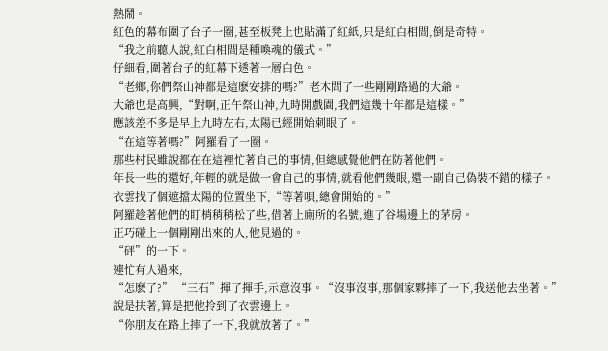熱鬧。
紅色的幕布圍了台子一圈,甚至板凳上也貼滿了紅紙,只是紅白相間,倒是奇特。
“我之前聽人說,紅白相間是種喚魂的儀式。”
仔細看,圍著台子的紅幕下透著一層白色。
“老鄉,你們祭山神都是這麽安排的嗎?”老木問了一些剛剛路過的大爺。
大爺也是高興,“對啊,正午祭山神,九時開戲園,我們這幾十年都是這樣。”
應該差不多是早上九時左右,太陽已經開始刺眼了。
“在這等著嗎?”阿羅看了一圈。
那些村民雖說都在在這裡忙著自己的事情,但總感覺他們在防著他們。
年長一些的還好,年輕的就是做一會自己的事情,就看他們幾眼,還一副自己偽裝不錯的樣子。
衣雲找了個遮擋太陽的位置坐下,“等著唄,總會開始的。”
阿羅趁著他們的盯梢稍稍松了些,借著上廁所的名號,進了谷場邊上的茅房。
正巧碰上一個剛剛出來的人,他見過的。
“砰”的一下。
連忙有人過來,
“怎麽了?” “三石”揮了揮手,示意沒事。“沒事沒事,那個家夥摔了一下,我送他去坐著。”
說是扶著,算是把他拎到了衣雲邊上。
“你朋友在路上摔了一下,我就放著了。”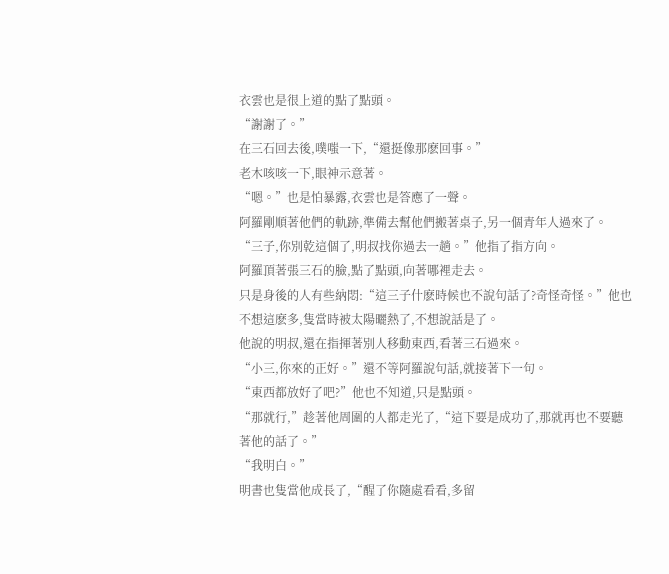衣雲也是很上道的點了點頭。
“謝謝了。”
在三石回去後,噗嗤一下,“還挺像那麽回事。”
老木咳咳一下,眼神示意著。
“嗯。”也是怕暴露,衣雲也是答應了一聲。
阿羅剛順著他們的軌跡,準備去幫他們搬著桌子,另一個青年人過來了。
“三子,你別乾這個了,明叔找你過去一趟。”他指了指方向。
阿羅頂著張三石的臉,點了點頭,向著哪裡走去。
只是身後的人有些納悶:“這三子什麽時候也不說句話了?奇怪奇怪。”他也不想這麽多,隻當時被太陽曬熱了,不想說話是了。
他說的明叔,還在指揮著別人移動東西,看著三石過來。
“小三,你來的正好。”還不等阿羅說句話,就接著下一句。
“東西都放好了吧?”他也不知道,只是點頭。
“那就行,”趁著他周圍的人都走光了,“這下要是成功了,那就再也不要聽著他的話了。”
“我明白。”
明書也隻當他成長了,“醒了你隨處看看,多留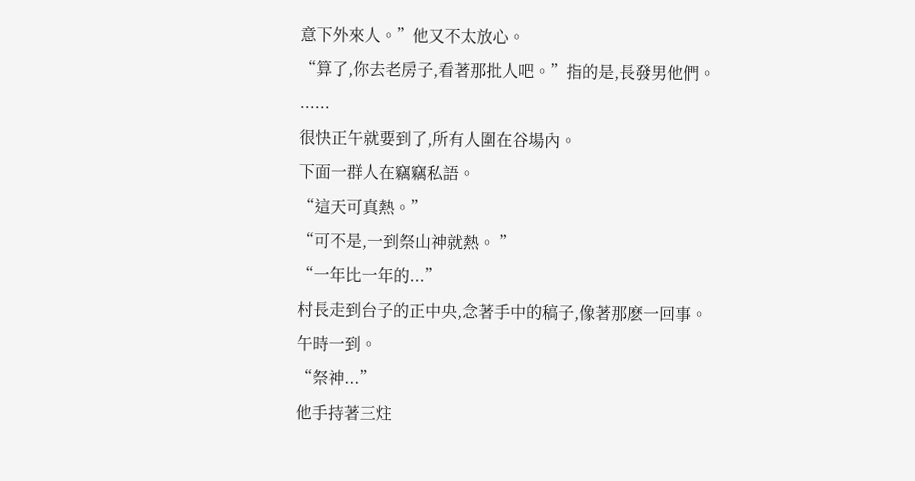意下外來人。”他又不太放心。
“算了,你去老房子,看著那批人吧。”指的是,長發男他們。
......
很快正午就要到了,所有人圍在谷場內。
下面一群人在竊竊私語。
“這天可真熱。”
“可不是,一到祭山神就熱。 ”
“一年比一年的...”
村長走到台子的正中央,念著手中的稿子,像著那麽一回事。
午時一到。
“祭神...”
他手持著三炷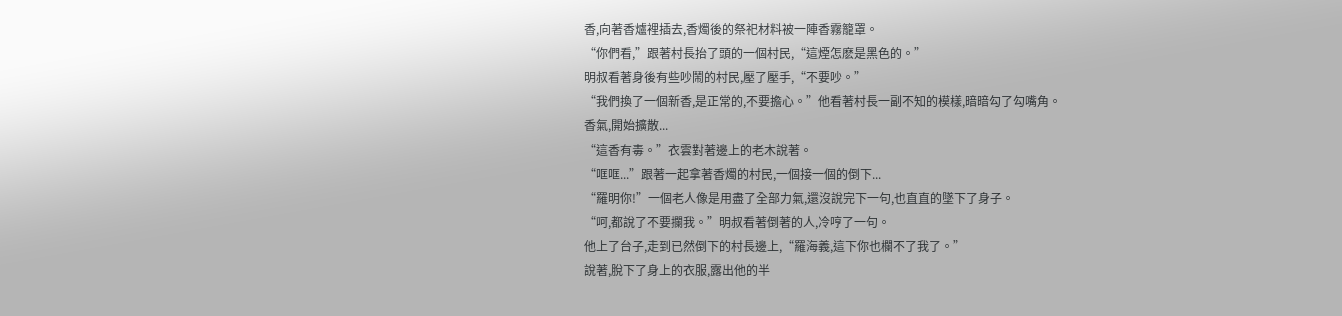香,向著香爐裡插去,香燭後的祭祀材料被一陣香霧籠罩。
“你們看,”跟著村長抬了頭的一個村民,“這煙怎麽是黑色的。”
明叔看著身後有些吵鬧的村民,壓了壓手,“不要吵。”
“我們換了一個新香,是正常的,不要擔心。”他看著村長一副不知的模樣,暗暗勾了勾嘴角。
香氣,開始擴散...
“這香有毒。”衣雲對著邊上的老木說著。
“哐哐...”跟著一起拿著香燭的村民,一個接一個的倒下...
“羅明你!”一個老人像是用盡了全部力氣,還沒說完下一句,也直直的墜下了身子。
“呵,都說了不要攔我。”明叔看著倒著的人,冷哼了一句。
他上了台子,走到已然倒下的村長邊上,“羅海義,這下你也欄不了我了。”
說著,脫下了身上的衣服,露出他的半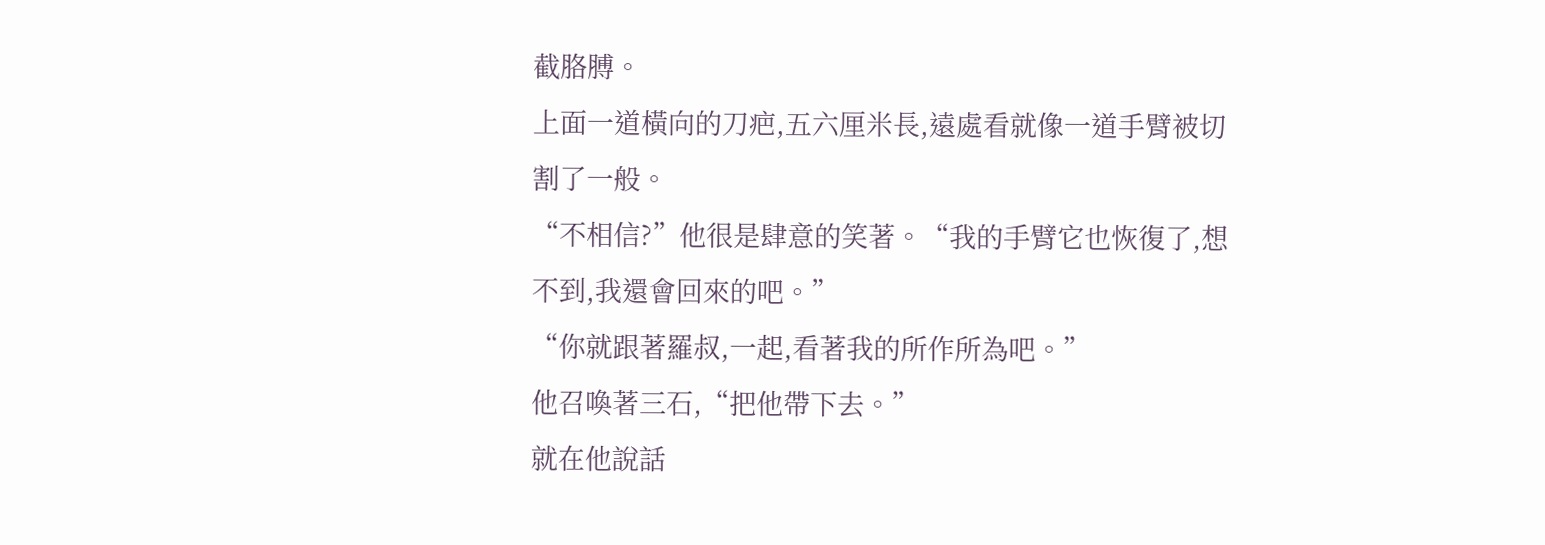截胳膊。
上面一道橫向的刀疤,五六厘米長,遠處看就像一道手臂被切割了一般。
“不相信?”他很是肆意的笑著。“我的手臂它也恢復了,想不到,我還會回來的吧。”
“你就跟著羅叔,一起,看著我的所作所為吧。”
他召喚著三石,“把他帶下去。”
就在他說話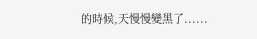的時候,天慢慢變黑了......